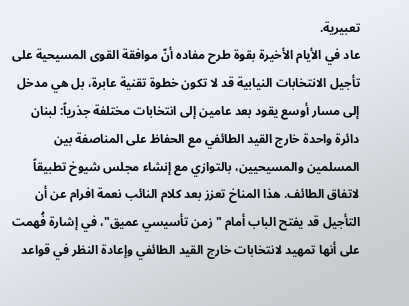تعبيرية.
عاد في الأيام الأخيرة بقوة طرح مفاده أنّ موافقة القوى المسيحية على تأجيل الانتخابات النيابية قد لا تكون خطوة تقنية عابرة، بل هي مدخل إلى مسار أوسع يقود بعد عامين إلى انتخابات مختلفة جذرياً: لبنان دائرة واحدة خارج القيد الطائفي مع الحفاظ على المناصفة بين المسلمين والمسيحيين، بالتوازي مع إنشاء مجلس شيوخ تطبيقاً لاتفاق الطائف. هذا المناخ تعزز بعد كلام النائب نعمة افرام عن أن التأجيل قد يفتح الباب أمام "زمن تأسيسي عميق"، في إشارة فُهمت على أنها تمهيد لانتخابات خارج القيد الطائفي وإعادة النظر في قواعد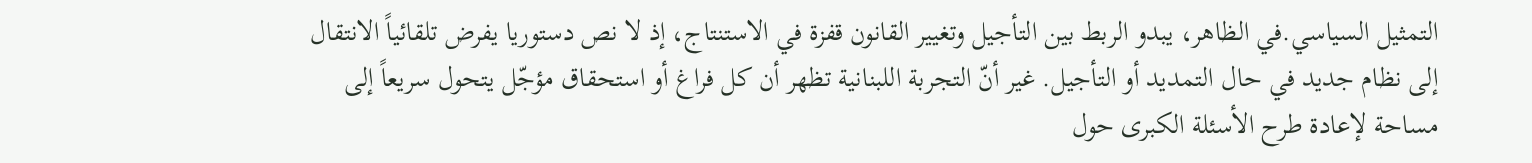التمثيل السياسي.في الظاهر، يبدو الربط بين التأجيل وتغيير القانون قفزة في الاستنتاج، إذ لا نص دستوريا يفرض تلقائياً الانتقال إلى نظام جديد في حال التمديد أو التأجيل. غير أنّ التجربة اللبنانية تظهر أن كل فراغ أو استحقاق مؤجّل يتحول سريعاً إلى مساحة لإعادة طرح الأسئلة الكبرى حول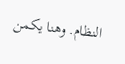النظام. وهنا يكمن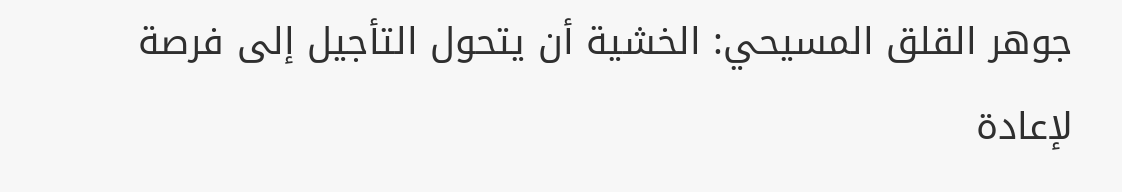جوهر القلق المسيحي: الخشية أن يتحول التأجيل إلى فرصة لإعادة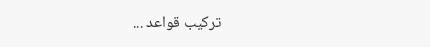تركيب قواعد ...